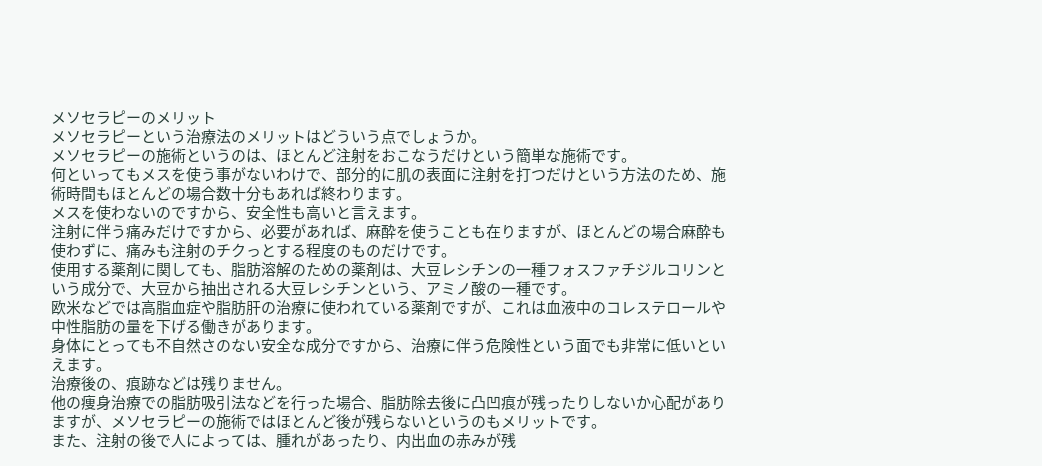メソセラピーのメリット
メソセラピーという治療法のメリットはどういう点でしょうか。
メソセラピーの施術というのは、ほとんど注射をおこなうだけという簡単な施術です。
何といってもメスを使う事がないわけで、部分的に肌の表面に注射を打つだけという方法のため、施術時間もほとんどの場合数十分もあれば終わります。
メスを使わないのですから、安全性も高いと言えます。
注射に伴う痛みだけですから、必要があれば、麻酔を使うことも在りますが、ほとんどの場合麻酔も使わずに、痛みも注射のチクっとする程度のものだけです。
使用する薬剤に関しても、脂肪溶解のための薬剤は、大豆レシチンの一種フォスファチジルコリンという成分で、大豆から抽出される大豆レシチンという、アミノ酸の一種です。
欧米などでは高脂血症や脂肪肝の治療に使われている薬剤ですが、これは血液中のコレステロールや中性脂肪の量を下げる働きがあります。
身体にとっても不自然さのない安全な成分ですから、治療に伴う危険性という面でも非常に低いといえます。
治療後の、痕跡などは残りません。
他の痩身治療での脂肪吸引法などを行った場合、脂肪除去後に凸凹痕が残ったりしないか心配がありますが、メソセラピーの施術ではほとんど後が残らないというのもメリットです。
また、注射の後で人によっては、腫れがあったり、内出血の赤みが残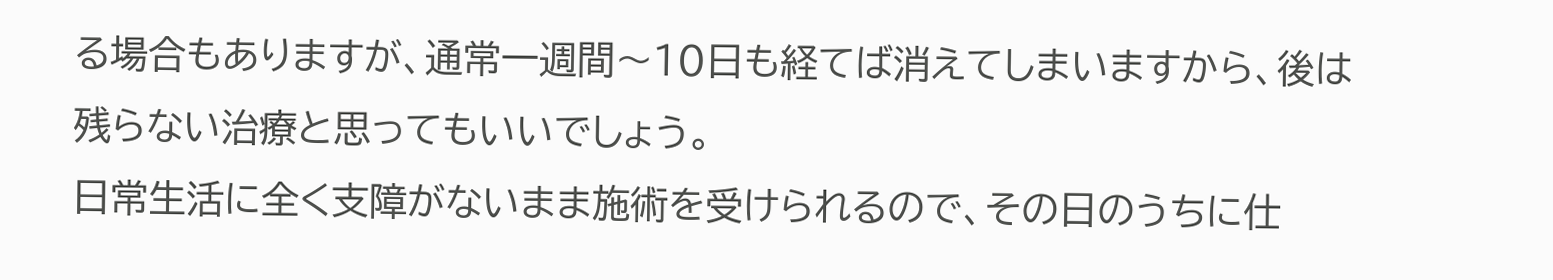る場合もありますが、通常一週間〜10日も経てば消えてしまいますから、後は残らない治療と思ってもいいでしょう。
日常生活に全く支障がないまま施術を受けられるので、その日のうちに仕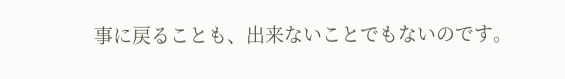事に戻ることも、出来ないことでもないのです。